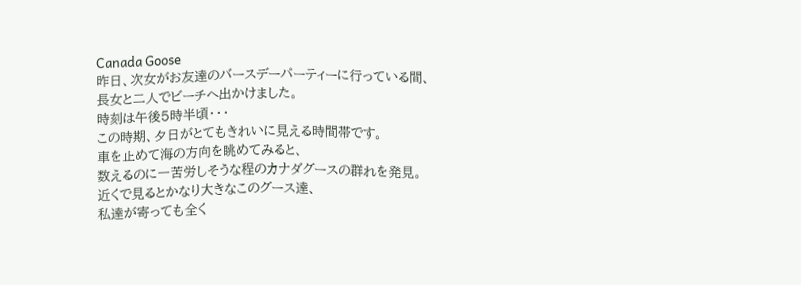Canada Goose
昨日、次女がお友達のバースデーパーティーに行っている間、
長女と二人でビーチへ出かけました。
時刻は午後5時半頃・・・
この時期、夕日がとてもきれいに見える時間帯です。
車を止めて海の方向を眺めてみると、
数えるのに一苦労しそうな程のカナダグースの群れを発見。
近くで見るとかなり大きなこのグース達、
私達が寄っても全く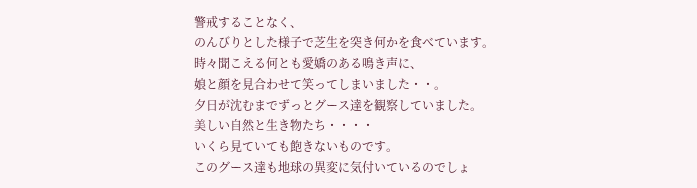警戒することなく、
のんびりとした様子で芝生を突き何かを食べています。
時々聞こえる何とも愛嬌のある鳴き声に、
娘と顔を見合わせて笑ってしまいました・・。
夕日が沈むまでずっとグース達を観察していました。
美しい自然と生き物たち・・・・
いくら見ていても飽きないものです。
このグース達も地球の異変に気付いているのでしょ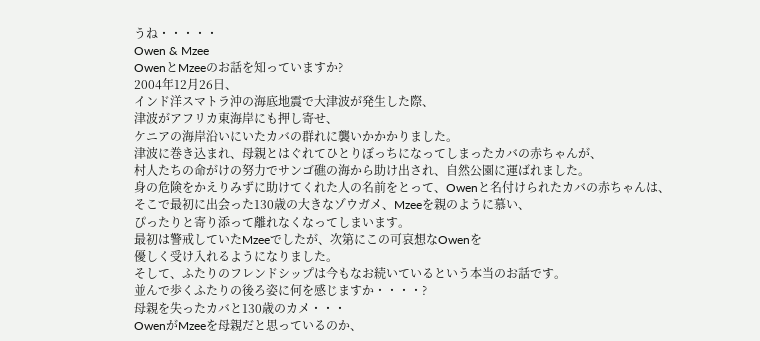うね・・・・・
Owen & Mzee
OwenとMzeeのお話を知っていますか?
2004年12月26日、
インド洋スマトラ沖の海底地震で大津波が発生した際、
津波がアフリカ東海岸にも押し寄せ、
ケニアの海岸沿いにいたカバの群れに襲いかかかりました。
津波に巻き込まれ、母親とはぐれてひとりぼっちになってしまったカバの赤ちゃんが、
村人たちの命がけの努力でサンゴ礁の海から助け出され、自然公園に運ばれました。
身の危険をかえりみずに助けてくれた人の名前をとって、Owenと名付けられたカバの赤ちゃんは、
そこで最初に出会った130歳の大きなゾウガメ、Mzeeを親のように慕い、
ぴったりと寄り添って離れなくなってしまいます。
最初は警戒していたMzeeでしたが、次第にこの可哀想なOwenを
優しく受け入れるようになりました。
そして、ふたりのフレンドシップは今もなお続いているという本当のお話です。
並んで歩くふたりの後ろ姿に何を感じますか・・・・?
母親を失ったカバと130歳のカメ・・・
OwenがMzeeを母親だと思っているのか、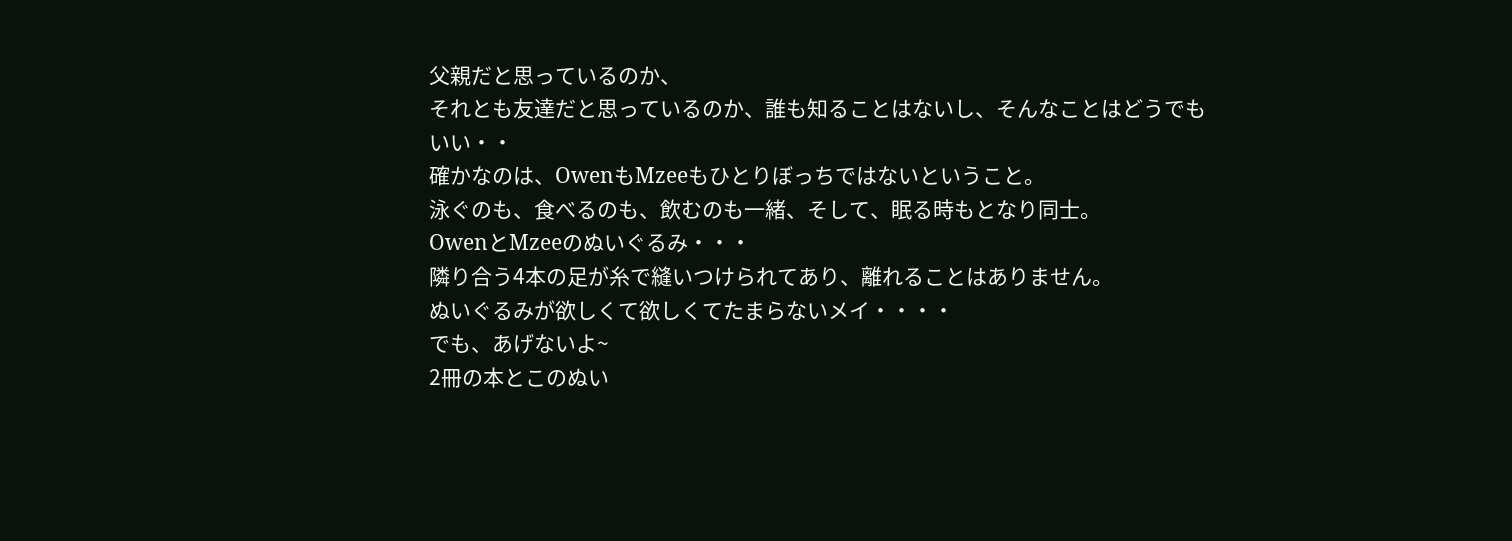父親だと思っているのか、
それとも友達だと思っているのか、誰も知ることはないし、そんなことはどうでもいい・・
確かなのは、OwenもMzeeもひとりぼっちではないということ。
泳ぐのも、食べるのも、飲むのも一緒、そして、眠る時もとなり同士。
OwenとMzeeのぬいぐるみ・・・
隣り合う4本の足が糸で縫いつけられてあり、離れることはありません。
ぬいぐるみが欲しくて欲しくてたまらないメイ・・・・
でも、あげないよ~
2冊の本とこのぬい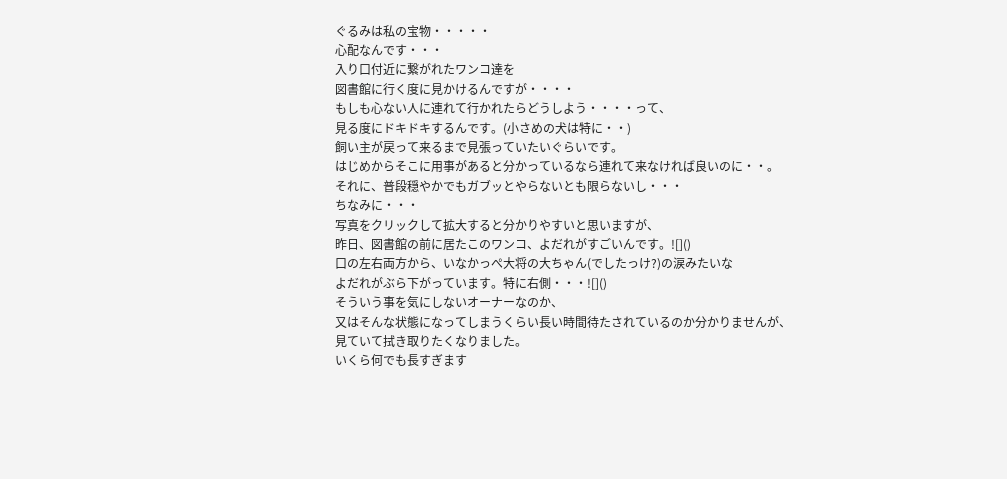ぐるみは私の宝物・・・・・
心配なんです・・・
入り口付近に繋がれたワンコ達を
図書館に行く度に見かけるんですが・・・・
もしも心ない人に連れて行かれたらどうしよう・・・・って、
見る度にドキドキするんです。(小さめの犬は特に・・)
飼い主が戻って来るまで見張っていたいぐらいです。
はじめからそこに用事があると分かっているなら連れて来なければ良いのに・・。
それに、普段穏やかでもガブッとやらないとも限らないし・・・
ちなみに・・・
写真をクリックして拡大すると分かりやすいと思いますが、
昨日、図書館の前に居たこのワンコ、よだれがすごいんです。![]()
口の左右両方から、いなかっぺ大将の大ちゃん(でしたっけ?)の涙みたいな
よだれがぶら下がっています。特に右側・・・![]()
そういう事を気にしないオーナーなのか、
又はそんな状態になってしまうくらい長い時間待たされているのか分かりませんが、
見ていて拭き取りたくなりました。
いくら何でも長すぎます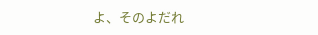よ、そのよだれ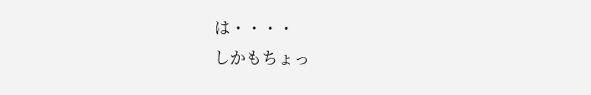は・・・・
しかもちょっ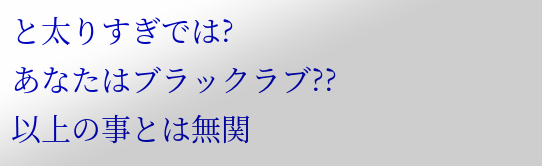と太りすぎでは?
あなたはブラックラブ??
以上の事とは無関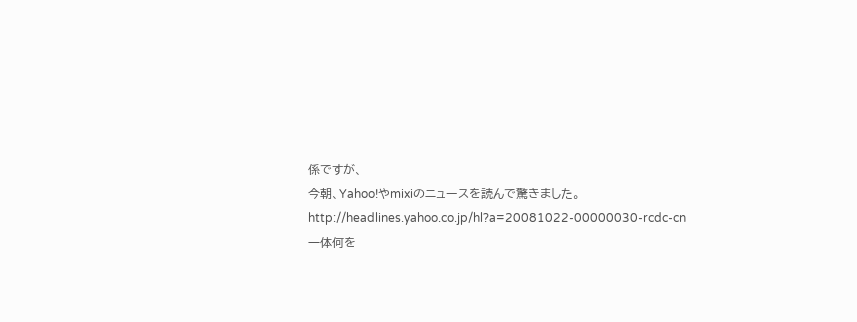係ですが、
今朝、Yahoo!やmixiのニュースを読んで驚きました。
http://headlines.yahoo.co.jp/hl?a=20081022-00000030-rcdc-cn
一体何を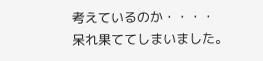考えているのか・・・・
呆れ果ててしまいました。